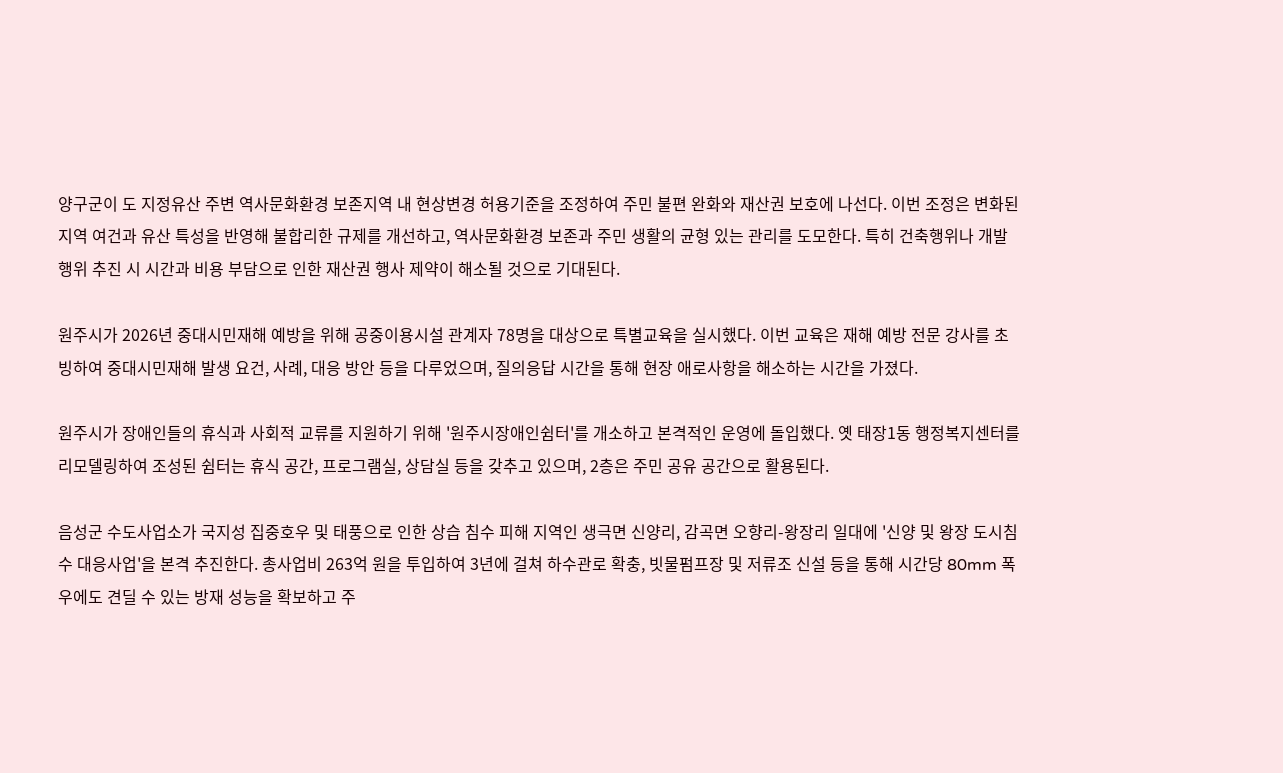양구군이 도 지정유산 주변 역사문화환경 보존지역 내 현상변경 허용기준을 조정하여 주민 불편 완화와 재산권 보호에 나선다. 이번 조정은 변화된 지역 여건과 유산 특성을 반영해 불합리한 규제를 개선하고, 역사문화환경 보존과 주민 생활의 균형 있는 관리를 도모한다. 특히 건축행위나 개발행위 추진 시 시간과 비용 부담으로 인한 재산권 행사 제약이 해소될 것으로 기대된다.

원주시가 2026년 중대시민재해 예방을 위해 공중이용시설 관계자 78명을 대상으로 특별교육을 실시했다. 이번 교육은 재해 예방 전문 강사를 초빙하여 중대시민재해 발생 요건, 사례, 대응 방안 등을 다루었으며, 질의응답 시간을 통해 현장 애로사항을 해소하는 시간을 가졌다.

원주시가 장애인들의 휴식과 사회적 교류를 지원하기 위해 '원주시장애인쉼터'를 개소하고 본격적인 운영에 돌입했다. 옛 태장1동 행정복지센터를 리모델링하여 조성된 쉼터는 휴식 공간, 프로그램실, 상담실 등을 갖추고 있으며, 2층은 주민 공유 공간으로 활용된다.

음성군 수도사업소가 국지성 집중호우 및 태풍으로 인한 상습 침수 피해 지역인 생극면 신양리, 감곡면 오향리-왕장리 일대에 '신양 및 왕장 도시침수 대응사업'을 본격 추진한다. 총사업비 263억 원을 투입하여 3년에 걸쳐 하수관로 확충, 빗물펌프장 및 저류조 신설 등을 통해 시간당 80mm 폭우에도 견딜 수 있는 방재 성능을 확보하고 주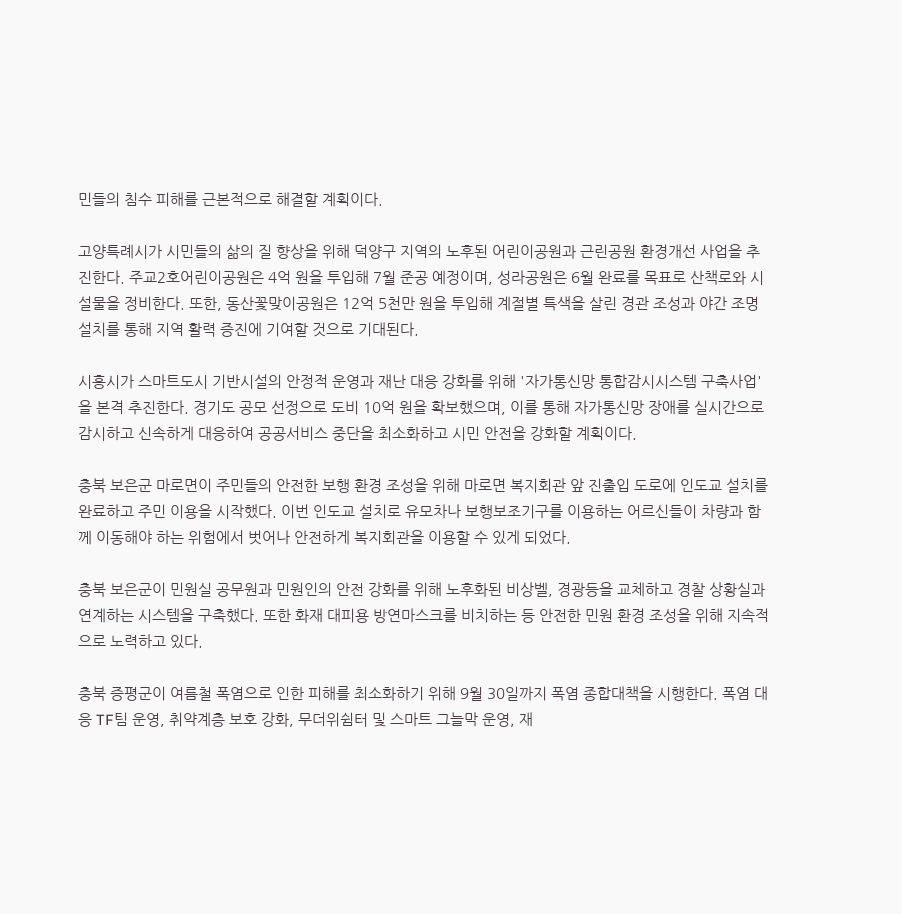민들의 침수 피해를 근본적으로 해결할 계획이다.

고양특례시가 시민들의 삶의 질 향상을 위해 덕양구 지역의 노후된 어린이공원과 근린공원 환경개선 사업을 추진한다. 주교2호어린이공원은 4억 원을 투입해 7월 준공 예정이며, 성라공원은 6월 완료를 목표로 산책로와 시설물을 정비한다. 또한, 동산꽃맞이공원은 12억 5천만 원을 투입해 계절별 특색을 살린 경관 조성과 야간 조명 설치를 통해 지역 활력 증진에 기여할 것으로 기대된다.

시흥시가 스마트도시 기반시설의 안정적 운영과 재난 대응 강화를 위해 '자가통신망 통합감시시스템 구축사업'을 본격 추진한다. 경기도 공모 선정으로 도비 10억 원을 확보했으며, 이를 통해 자가통신망 장애를 실시간으로 감시하고 신속하게 대응하여 공공서비스 중단을 최소화하고 시민 안전을 강화할 계획이다.

충북 보은군 마로면이 주민들의 안전한 보행 환경 조성을 위해 마로면 복지회관 앞 진출입 도로에 인도교 설치를 완료하고 주민 이용을 시작했다. 이번 인도교 설치로 유모차나 보행보조기구를 이용하는 어르신들이 차량과 함께 이동해야 하는 위험에서 벗어나 안전하게 복지회관을 이용할 수 있게 되었다.

충북 보은군이 민원실 공무원과 민원인의 안전 강화를 위해 노후화된 비상벨, 경광등을 교체하고 경찰 상황실과 연계하는 시스템을 구축했다. 또한 화재 대피용 방연마스크를 비치하는 등 안전한 민원 환경 조성을 위해 지속적으로 노력하고 있다.

충북 증평군이 여름철 폭염으로 인한 피해를 최소화하기 위해 9월 30일까지 폭염 종합대책을 시행한다. 폭염 대응 TF팀 운영, 취약계층 보호 강화, 무더위쉼터 및 스마트 그늘막 운영, 재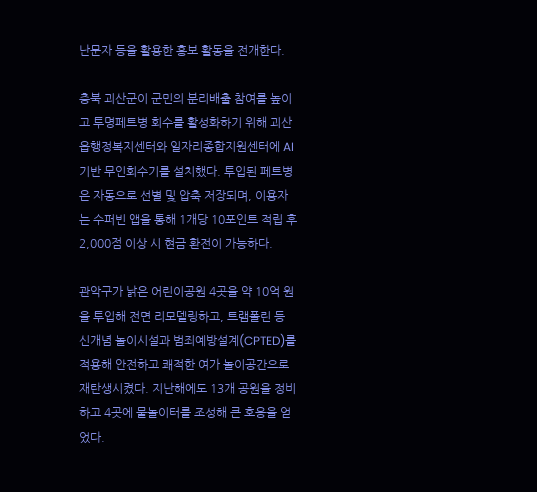난문자 등을 활용한 홍보 활동을 전개한다.

충북 괴산군이 군민의 분리배출 참여를 높이고 투명페트병 회수를 활성화하기 위해 괴산읍행정복지센터와 일자리종합지원센터에 AI 기반 무인회수기를 설치했다. 투입된 페트병은 자동으로 선별 및 압축 저장되며, 이용자는 수퍼빈 앱을 통해 1개당 10포인트 적립 후 2,000점 이상 시 현금 환전이 가능하다.

관악구가 낡은 어린이공원 4곳을 약 10억 원을 투입해 전면 리모델링하고, 트램폴린 등 신개념 놀이시설과 범죄예방설계(CPTED)를 적용해 안전하고 쾌적한 여가 놀이공간으로 재탄생시켰다. 지난해에도 13개 공원을 정비하고 4곳에 물놀이터를 조성해 큰 호응을 얻었다.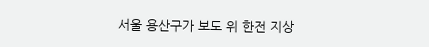서울 용산구가 보도 위 한전 지상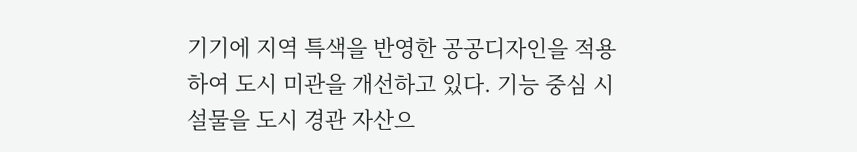기기에 지역 특색을 반영한 공공디자인을 적용하여 도시 미관을 개선하고 있다. 기능 중심 시설물을 도시 경관 자산으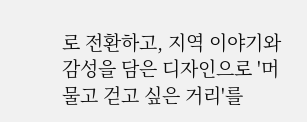로 전환하고, 지역 이야기와 감성을 담은 디자인으로 '머물고 걷고 싶은 거리'를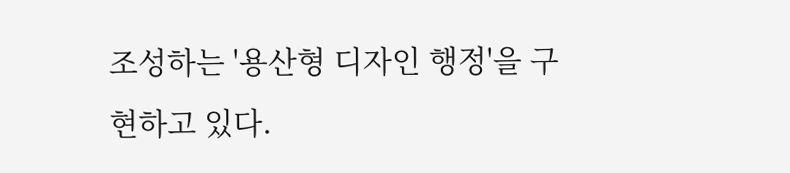조성하는 '용산형 디자인 행정'을 구현하고 있다.